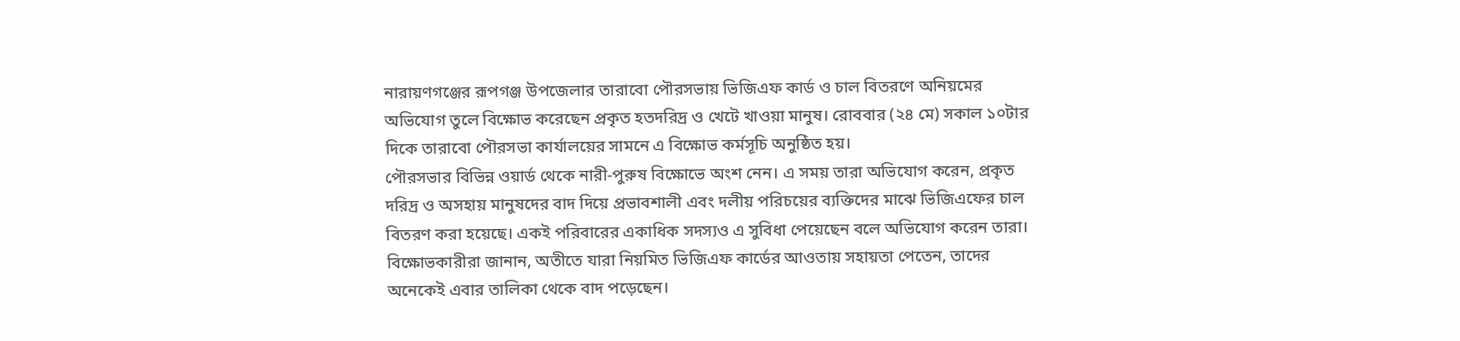নারায়ণগঞ্জের রূপগঞ্জ উপজেলার তারাবো পৌরসভায় ভিজিএফ কার্ড ও চাল বিতরণে অনিয়মের অভিযোগ তুলে বিক্ষোভ করেছেন প্রকৃত হতদরিদ্র ও খেটে খাওয়া মানুষ। রোববার (২৪ মে) সকাল ১০টার দিকে তারাবো পৌরসভা কার্যালয়ের সামনে এ বিক্ষোভ কর্মসূচি অনুষ্ঠিত হয়।
পৌরসভার বিভিন্ন ওয়ার্ড থেকে নারী-পুরুষ বিক্ষোভে অংশ নেন। এ সময় তারা অভিযোগ করেন, প্রকৃত দরিদ্র ও অসহায় মানুষদের বাদ দিয়ে প্রভাবশালী এবং দলীয় পরিচয়ের ব্যক্তিদের মাঝে ভিজিএফের চাল বিতরণ করা হয়েছে। একই পরিবারের একাধিক সদস্যও এ সুবিধা পেয়েছেন বলে অভিযোগ করেন তারা।
বিক্ষোভকারীরা জানান, অতীতে যারা নিয়মিত ভিজিএফ কার্ডের আওতায় সহায়তা পেতেন, তাদের অনেকেই এবার তালিকা থেকে বাদ পড়েছেন।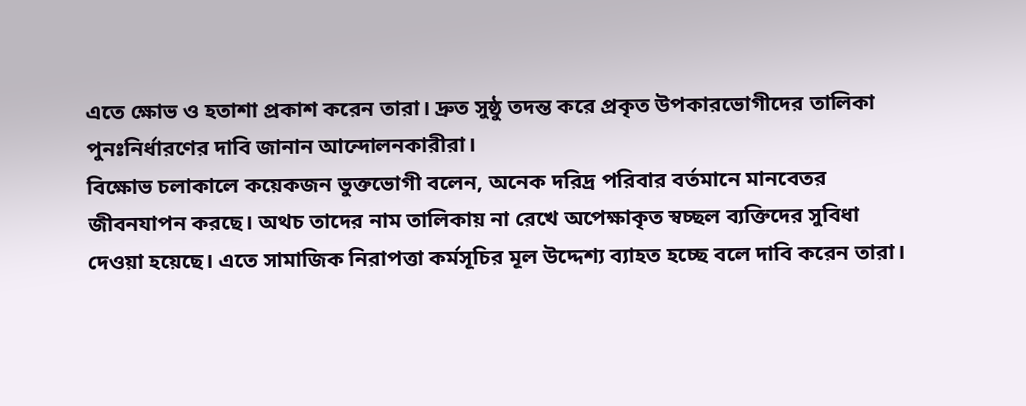এতে ক্ষোভ ও হতাশা প্রকাশ করেন তারা। দ্রুত সুষ্ঠু তদন্ত করে প্রকৃত উপকারভোগীদের তালিকা পুনঃনির্ধারণের দাবি জানান আন্দোলনকারীরা।
বিক্ষোভ চলাকালে কয়েকজন ভুক্তভোগী বলেন, অনেক দরিদ্র পরিবার বর্তমানে মানবেতর জীবনযাপন করছে। অথচ তাদের নাম তালিকায় না রেখে অপেক্ষাকৃত স্বচ্ছল ব্যক্তিদের সুবিধা দেওয়া হয়েছে। এতে সামাজিক নিরাপত্তা কর্মসূচির মূল উদ্দেশ্য ব্যাহত হচ্ছে বলে দাবি করেন তারা।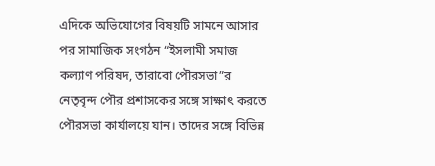এদিকে অভিযোগের বিষয়টি সামনে আসার পর সামাজিক সংগঠন “ইসলামী সমাজ কল্যাণ পরিষদ, তারাবো পৌরসভা”র নেতৃবৃন্দ পৌর প্রশাসকের সঙ্গে সাক্ষাৎ করতে পৌরসভা কার্যালয়ে যান। তাদের সঙ্গে বিভিন্ন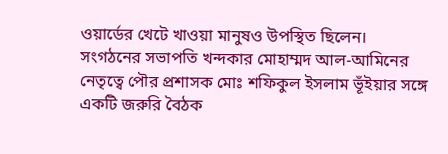ওয়ার্ডের খেটে খাওয়া মানুষও উপস্থিত ছিলেন।
সংগঠনের সভাপতি খন্দকার মোহাম্মদ আল-আমিনের নেতৃত্বে পৌর প্রশাসক মোঃ শফিকুল ইসলাম ভূঁইয়ার সঙ্গে একটি জরুরি বৈঠক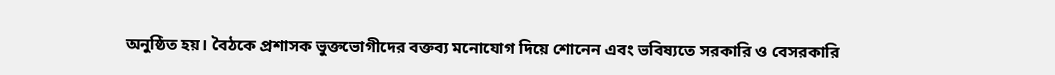অনুষ্ঠিত হয়। বৈঠকে প্রশাসক ভুক্তভোগীদের বক্তব্য মনোযোগ দিয়ে শোনেন এবং ভবিষ্যতে সরকারি ও বেসরকারি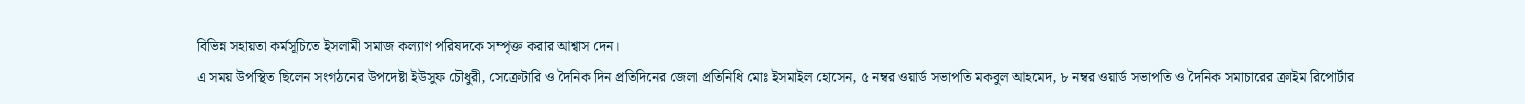বিভিন্ন সহায়তা কর্মসূচিতে ইসলামী সমাজ কল্যাণ পরিষদকে সম্পৃক্ত করার আশ্বাস দেন।
এ সময় উপস্থিত ছিলেন সংগঠনের উপদেষ্টা ইউসুফ চৌধুরী, সেক্রেটারি ও দৈনিক দিন প্রতিদিনের জেলা প্রতিনিধি মোঃ ইসমাইল হোসেন, ৫ নম্বর ওয়ার্ড সভাপতি মকবুল আহমেদ, ৮ নম্বর ওয়ার্ড সভাপতি ও দৈনিক সমাচারের ক্রাইম রিপোর্টার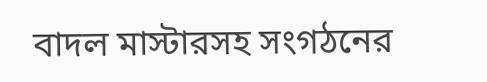বাদল মাস্টারসহ সংগঠনের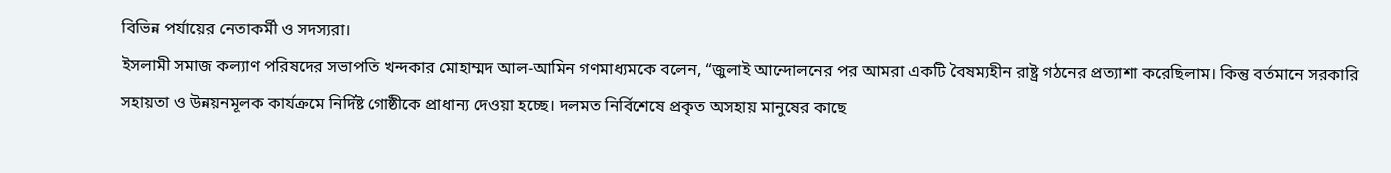বিভিন্ন পর্যায়ের নেতাকর্মী ও সদস্যরা।
ইসলামী সমাজ কল্যাণ পরিষদের সভাপতি খন্দকার মোহাম্মদ আল-আমিন গণমাধ্যমকে বলেন, “জুলাই আন্দোলনের পর আমরা একটি বৈষম্যহীন রাষ্ট্র গঠনের প্রত্যাশা করেছিলাম। কিন্তু বর্তমানে সরকারি সহায়তা ও উন্নয়নমূলক কার্যক্রমে নির্দিষ্ট গোষ্ঠীকে প্রাধান্য দেওয়া হচ্ছে। দলমত নির্বিশেষে প্রকৃত অসহায় মানুষের কাছে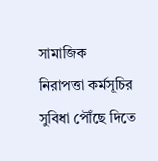সামাজিক নিরাপত্তা কর্মসূচির সুবিধা পৌঁছে দিতে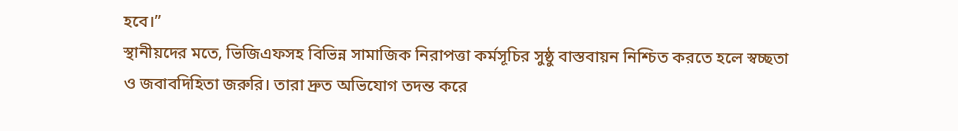হবে।”
স্থানীয়দের মতে, ভিজিএফসহ বিভিন্ন সামাজিক নিরাপত্তা কর্মসূচির সুষ্ঠু বাস্তবায়ন নিশ্চিত করতে হলে স্বচ্ছতা ও জবাবদিহিতা জরুরি। তারা দ্রুত অভিযোগ তদন্ত করে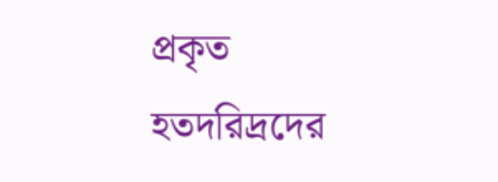প্রকৃত হতদরিদ্রদের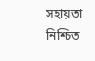সহায়তা নিশ্চিত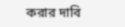করার দাবি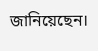জানিয়েছেন।